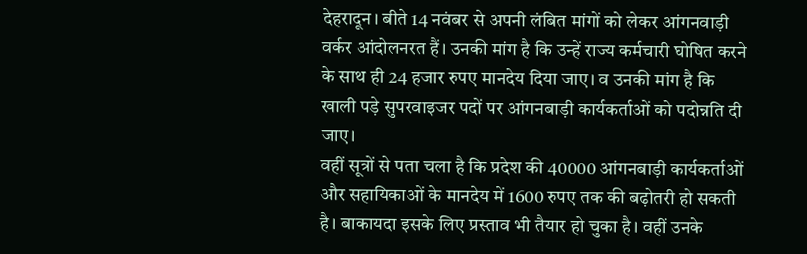देहरादून। बीते 14 नवंबर से अपनी लंबित मांगों को लेकर आंगनवाड़ी वर्कर आंदोलनरत हैं। उनकी मांग है कि उन्हें राज्य कर्मचारी घोषित करने के साथ ही 24 हजार रुपए मानदेय दिया जाए। व उनकी मांग है कि खाली पड़े सुपरवाइजर पदों पर आंगनबाड़ी कार्यकर्ताओं को पदोन्नति दी जाए।
वहीं सूत्रों से पता चला है कि प्रदेश की 40000 आंगनबाड़ी कार्यकर्ताओं और सहायिकाओं के मानदेय में 1600 रुपए तक की बढ़ोतरी हो सकती है। बाकायदा इसके लिए प्रस्ताव भी तैयार हो चुका है। वहीं उनके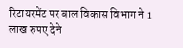रिटायरमेंट पर बाल विकास विभाग ने 1 लाख रुपए देने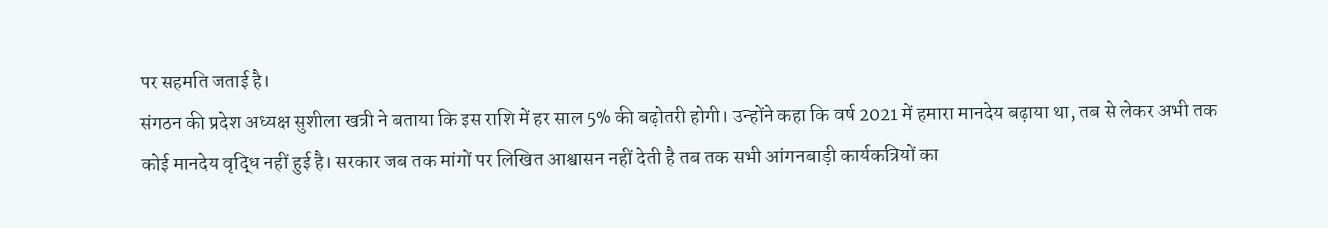पर सहमति जताई है।
संगठन की प्रदेश अध्यक्ष सुशीला खत्री ने बताया कि इस राशि में हर साल 5% की बढ़ोतरी होगी। उन्होंने कहा कि वर्ष 2021 में हमारा मानदेय बढ़ाया था, तब से लेकर अभी तक कोई मानदेय वृद्धि नहीं हुई है। सरकार जब तक मांगों पर लिखित आश्वासन नहीं देती है तब तक सभी आंगनबाड़ी कार्यकत्रियों का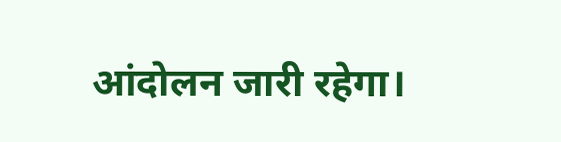आंदोलन जारी रहेगा।